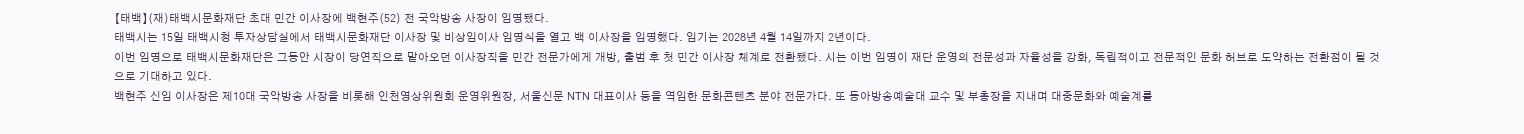【태백】(재)태백시문화재단 초대 민간 이사장에 백현주(52) 전 국악방송 사장이 임명됐다.
태백시는 15일 태백시청 투자상담실에서 태백시문화재단 이사장 및 비상임이사 임명식을 열고 백 이사장을 임명했다. 임기는 2028년 4월 14일까지 2년이다.
이번 임명으로 태백시문화재단은 그동안 시장이 당연직으로 맡아오던 이사장직을 민간 전문가에게 개방, 출범 후 첫 민간 이사장 체계로 전환됐다. 시는 이번 임명이 재단 운영의 전문성과 자율성을 강화, 독립적이고 전문적인 문화 허브로 도약하는 전환점이 될 것으로 기대하고 있다.
백현주 신임 이사장은 제10대 국악방송 사장을 비롯해 인천영상위원회 운영위원장, 서울신문 NTN 대표이사 등을 역임한 문화콘텐츠 분야 전문가다. 또 동아방송예술대 교수 및 부총장을 지내며 대중문화와 예술계를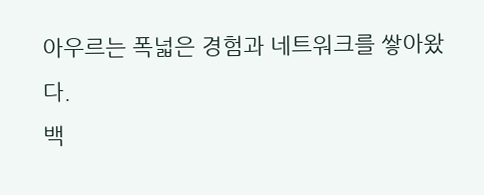아우르는 폭넓은 경험과 네트워크를 쌓아왔다.
백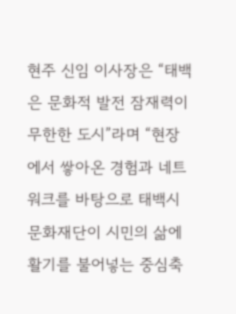현주 신임 이사장은 “태백은 문화적 발전 잠재력이 무한한 도시”라며 “현장에서 쌓아온 경험과 네트워크를 바탕으로 태백시문화재단이 시민의 삶에 활기를 불어넣는 중심축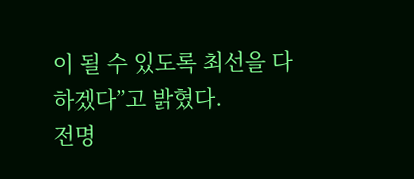이 될 수 있도록 최선을 다하겠다”고 밝혔다.
전명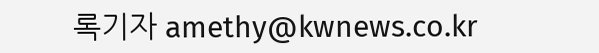록기자 amethy@kwnews.co.kr